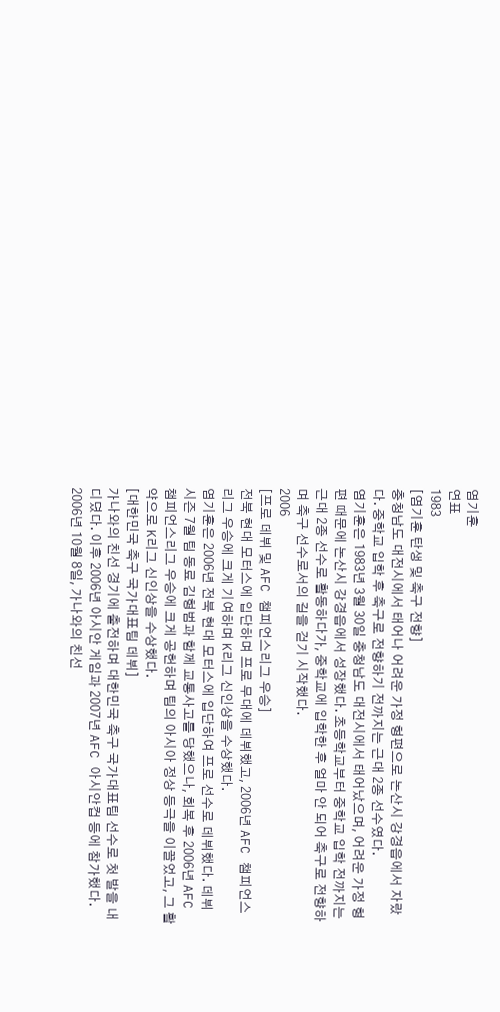염기훈
연표
1983
[염기훈 탄생 및 축구 전향]
충청남도 대전시에서 태어나 어려운 가정 형편으로 논산시 강경읍에서 자랐다. 중학교 입학 후 축구로 전향하기 전까지는 근대 2종 선수였다.
염기훈은 1983년 3월 30일 충청남도 대전시에서 태어났으며, 어려운 가정 형편 때문에 논산시 강경읍에서 성장했다. 초등학교부터 중학교 입학 전까지는 근대 2종 선수로 활동하다가, 중학교에 입학한 후 얼마 안 되어 축구로 전향하며 축구 선수로서의 길을 걷기 시작했다.
2006
[프로 데뷔 및 AFC 챔피언스리그 우승]
전북 현대 모터스에 입단하며 프로 무대에 데뷔했고, 2006년 AFC 챔피언스리그 우승에 크게 기여하며 K리그 신인상을 수상했다.
염기훈은 2006년 전북 현대 모터스에 입단하여 프로 선수로 데뷔했다. 데뷔 시즌 7월 팀 동료 김형범과 함께 교통사고를 당했으나, 회복 후 2006년 AFC 챔피언스리그 우승에 크게 공헌하며 팀의 아시아 정상 등극을 이끌었고, 그 활약으로 K리그 신인상을 수상했다.
[대한민국 축구 국가대표팀 데뷔]
가나와의 친선 경기에 출전하며 대한민국 축구 국가대표팀 선수로 첫 발을 내디뎠다. 이후 2006년 아시안 게임과 2007년 AFC 아시안컵 등에 참가했다.
2006년 10월 8일, 가나와의 친선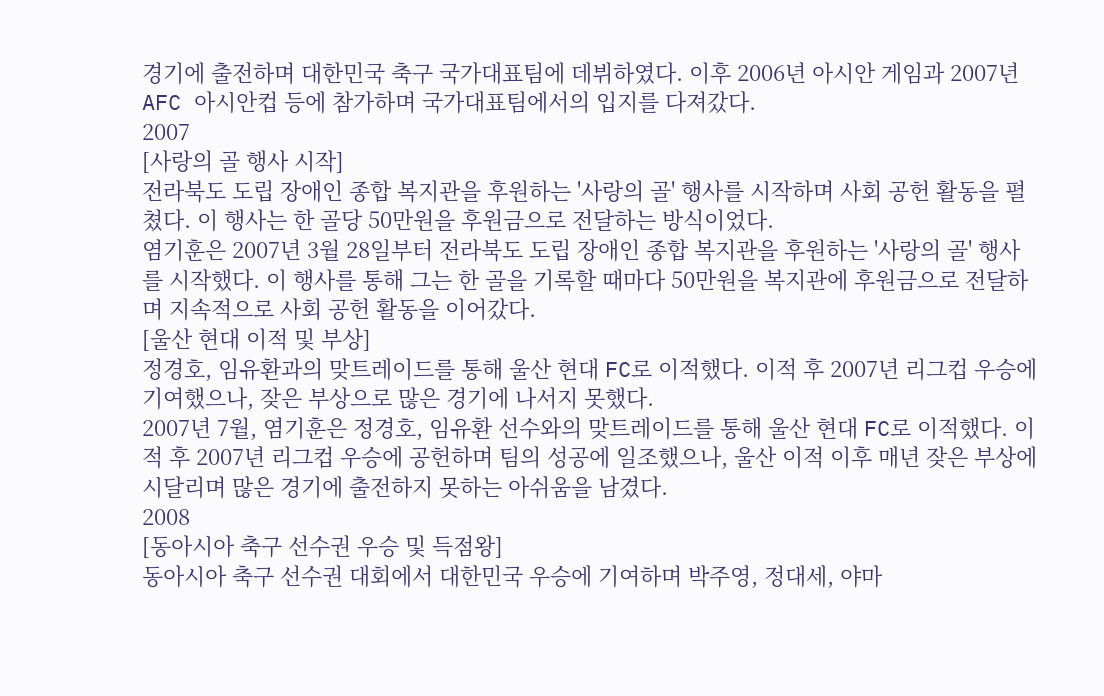경기에 출전하며 대한민국 축구 국가대표팀에 데뷔하였다. 이후 2006년 아시안 게임과 2007년 AFC 아시안컵 등에 참가하며 국가대표팀에서의 입지를 다져갔다.
2007
[사랑의 골 행사 시작]
전라북도 도립 장애인 종합 복지관을 후원하는 '사랑의 골' 행사를 시작하며 사회 공헌 활동을 펼쳤다. 이 행사는 한 골당 50만원을 후원금으로 전달하는 방식이었다.
염기훈은 2007년 3월 28일부터 전라북도 도립 장애인 종합 복지관을 후원하는 '사랑의 골' 행사를 시작했다. 이 행사를 통해 그는 한 골을 기록할 때마다 50만원을 복지관에 후원금으로 전달하며 지속적으로 사회 공헌 활동을 이어갔다.
[울산 현대 이적 및 부상]
정경호, 임유환과의 맞트레이드를 통해 울산 현대 FC로 이적했다. 이적 후 2007년 리그컵 우승에 기여했으나, 잦은 부상으로 많은 경기에 나서지 못했다.
2007년 7월, 염기훈은 정경호, 임유환 선수와의 맞트레이드를 통해 울산 현대 FC로 이적했다. 이적 후 2007년 리그컵 우승에 공헌하며 팀의 성공에 일조했으나, 울산 이적 이후 매년 잦은 부상에 시달리며 많은 경기에 출전하지 못하는 아쉬움을 남겼다.
2008
[동아시아 축구 선수권 우승 및 득점왕]
동아시아 축구 선수권 대회에서 대한민국 우승에 기여하며 박주영, 정대세, 야마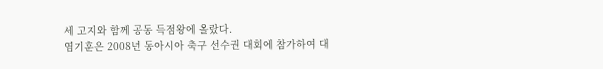세 고지와 함께 공동 득점왕에 올랐다.
염기훈은 2008년 동아시아 축구 선수권 대회에 참가하여 대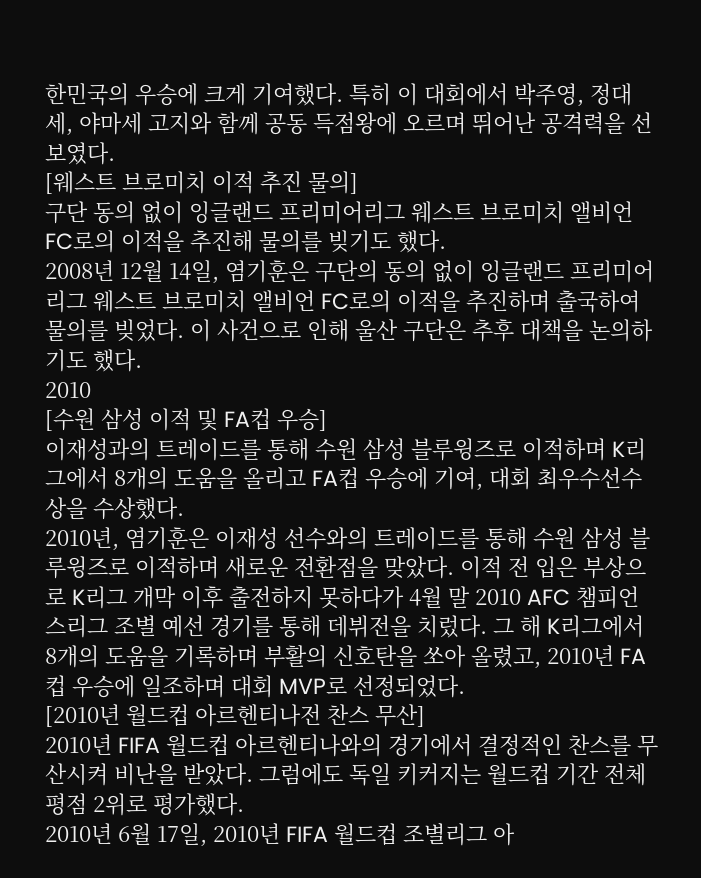한민국의 우승에 크게 기여했다. 특히 이 대회에서 박주영, 정대세, 야마세 고지와 함께 공동 득점왕에 오르며 뛰어난 공격력을 선보였다.
[웨스트 브로미치 이적 추진 물의]
구단 동의 없이 잉글랜드 프리미어리그 웨스트 브로미치 앨비언 FC로의 이적을 추진해 물의를 빚기도 했다.
2008년 12월 14일, 염기훈은 구단의 동의 없이 잉글랜드 프리미어리그 웨스트 브로미치 앨비언 FC로의 이적을 추진하며 출국하여 물의를 빚었다. 이 사건으로 인해 울산 구단은 추후 대책을 논의하기도 했다.
2010
[수원 삼성 이적 및 FA컵 우승]
이재성과의 트레이드를 통해 수원 삼성 블루윙즈로 이적하며 K리그에서 8개의 도움을 올리고 FA컵 우승에 기여, 대회 최우수선수상을 수상했다.
2010년, 염기훈은 이재성 선수와의 트레이드를 통해 수원 삼성 블루윙즈로 이적하며 새로운 전환점을 맞았다. 이적 전 입은 부상으로 K리그 개막 이후 출전하지 못하다가 4월 말 2010 AFC 챔피언스리그 조별 예선 경기를 통해 데뷔전을 치렀다. 그 해 K리그에서 8개의 도움을 기록하며 부활의 신호탄을 쏘아 올렸고, 2010년 FA컵 우승에 일조하며 대회 MVP로 선정되었다.
[2010년 월드컵 아르헨티나전 찬스 무산]
2010년 FIFA 월드컵 아르헨티나와의 경기에서 결정적인 찬스를 무산시켜 비난을 받았다. 그럼에도 독일 키커지는 월드컵 기간 전체 평점 2위로 평가했다.
2010년 6월 17일, 2010년 FIFA 월드컵 조별리그 아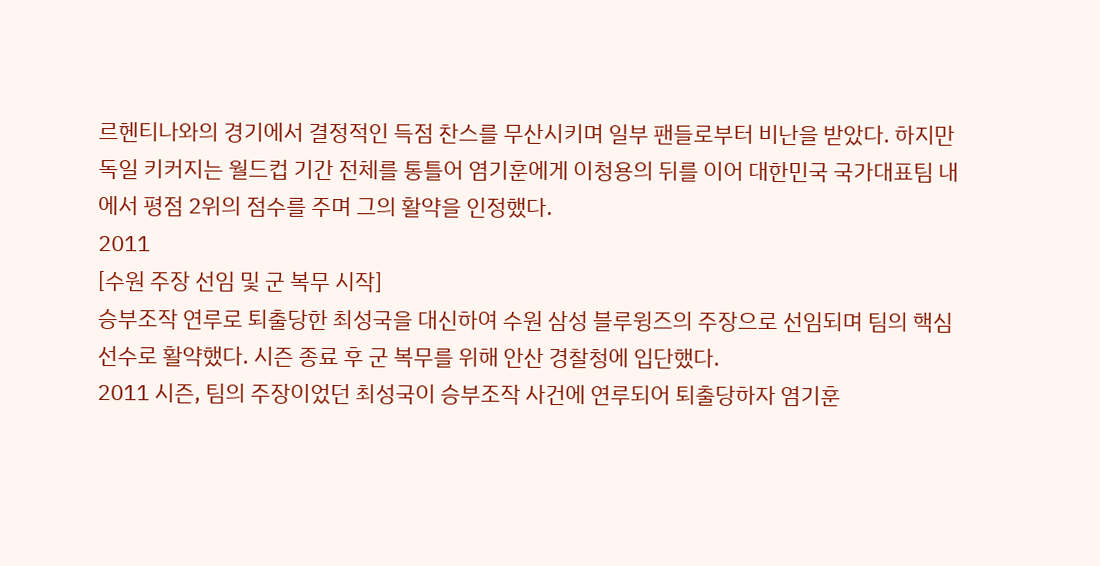르헨티나와의 경기에서 결정적인 득점 찬스를 무산시키며 일부 팬들로부터 비난을 받았다. 하지만 독일 키커지는 월드컵 기간 전체를 통틀어 염기훈에게 이청용의 뒤를 이어 대한민국 국가대표팀 내에서 평점 2위의 점수를 주며 그의 활약을 인정했다.
2011
[수원 주장 선임 및 군 복무 시작]
승부조작 연루로 퇴출당한 최성국을 대신하여 수원 삼성 블루윙즈의 주장으로 선임되며 팀의 핵심 선수로 활약했다. 시즌 종료 후 군 복무를 위해 안산 경찰청에 입단했다.
2011 시즌, 팀의 주장이었던 최성국이 승부조작 사건에 연루되어 퇴출당하자 염기훈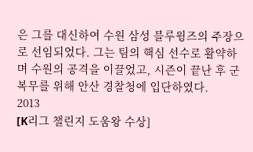은 그를 대신하여 수원 삼성 블루윙즈의 주장으로 선임되었다. 그는 팀의 핵심 선수로 활약하며 수원의 공격을 이끌었고, 시즌이 끝난 후 군 복무를 위해 안산 경찰청에 입단하였다.
2013
[K리그 챌린지 도움왕 수상]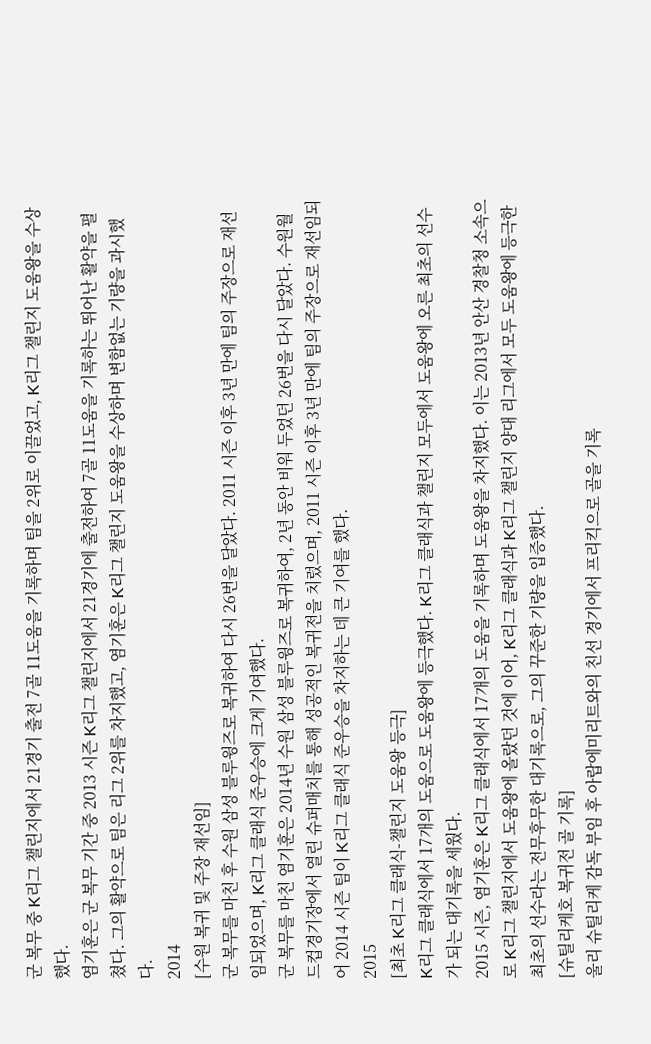군 복무 중 K리그 챌린지에서 21경기 출전 7골 11도움을 기록하며 팀을 2위로 이끌었고, K리그 챌린지 도움왕을 수상했다.
염기훈은 군 복무 기간 중 2013 시즌 K리그 챌린지에서 21경기에 출전하여 7골 11도움을 기록하는 뛰어난 활약을 펼쳤다. 그의 활약으로 팀은 리그 2위를 차지했고, 염기훈은 K리그 챌린지 도움왕을 수상하며 변함없는 기량을 과시했다.
2014
[수원 복귀 및 주장 재선임]
군 복무를 마친 후 수원 삼성 블루윙즈로 복귀하여 다시 26번을 달았다. 2011 시즌 이후 3년 만에 팀의 주장으로 재선임되었으며, K리그 클래식 준우승에 크게 기여했다.
군 복무를 마친 염기훈은 2014년 수원 삼성 블루윙즈로 복귀하여, 2년 동안 비워 두었던 26번을 다시 달았다. 수원월드컵경기장에서 열린 슈퍼매치를 통해 성공적인 복귀전을 치렀으며, 2011 시즌 이후 3년 만에 팀의 주장으로 재선임되어 2014 시즌 팀이 K리그 클래식 준우승을 차지하는 데 큰 기여를 했다.
2015
[최초 K리그 클래식-챌린지 도움왕 등극]
K리그 클래식에서 17개의 도움으로 도움왕에 등극했다. K리그 클래식과 챌린지 모두에서 도움왕에 오른 최초의 선수가 되는 대기록을 세웠다.
2015 시즌, 염기훈은 K리그 클래식에서 17개의 도움을 기록하며 도움왕을 차지했다. 이는 2013년 안산 경찰청 소속으로 K리그 챌린지에서 도움왕에 올랐던 것에 이어, K리그 클래식과 K리그 챌린지 양대 리그에서 모두 도움왕에 등극한 최초의 선수라는 전무후무한 대기록으로, 그의 꾸준한 기량을 입증했다.
[슈틸리케호 복귀전 골 기록]
울리 슈틸리케 감독 부임 후 아랍에미리트와의 친선 경기에서 프리킥으로 골을 기록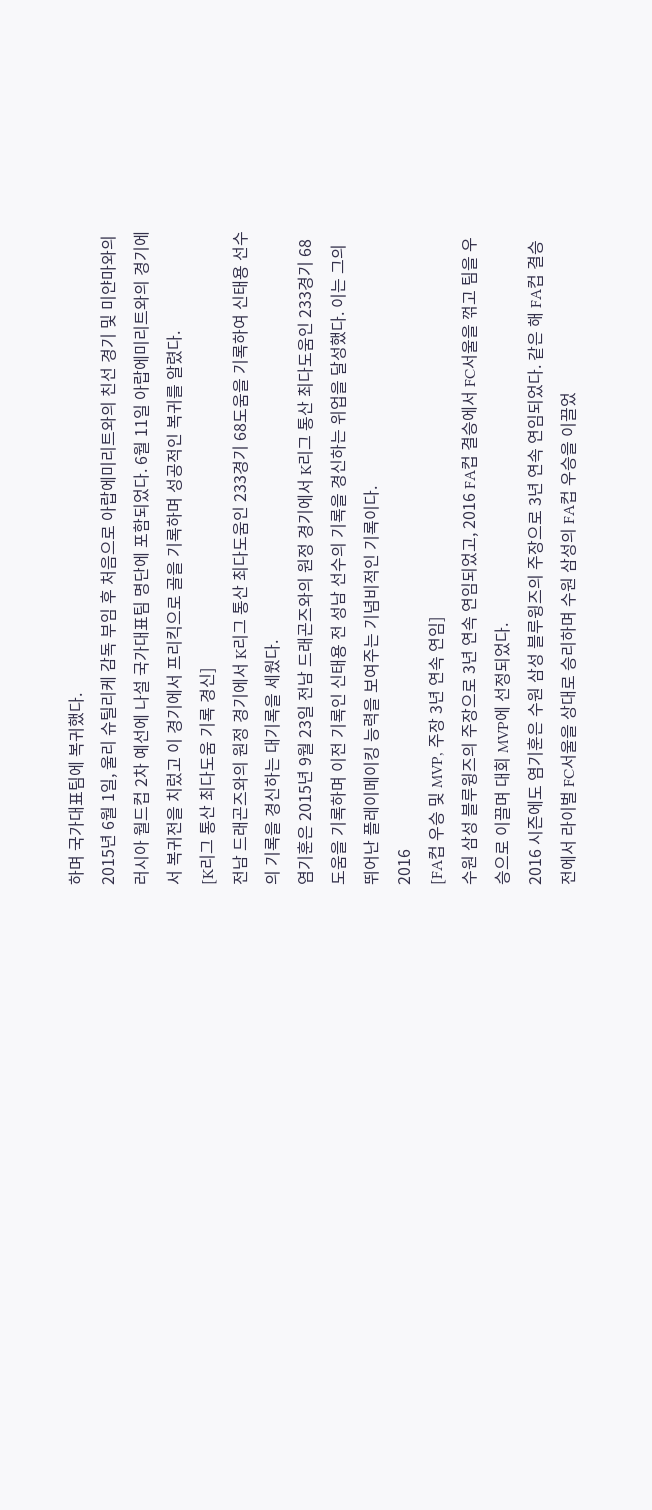하며 국가대표팀에 복귀했다.
2015년 6월 1일, 울리 슈틸리케 감독 부임 후 처음으로 아랍에미리트와의 친선 경기 및 미얀마와의 러시아 월드컵 2차 예선에 나설 국가대표팀 명단에 포함되었다. 6월 11일 아랍에미리트와의 경기에서 복귀전을 치렀고 이 경기에서 프리킥으로 골을 기록하며 성공적인 복귀를 알렸다.
[K리그 통산 최다도움 기록 경신]
전남 드래곤즈와의 원정 경기에서 K리그 통산 최다도움인 233경기 68도움을 기록하여 신태용 선수의 기록을 경신하는 대기록을 세웠다.
염기훈은 2015년 9월 23일 전남 드래곤즈와의 원정 경기에서 K리그 통산 최다도움인 233경기 68도움을 기록하며 이전 기록인 신태용 전 성남 선수의 기록을 경신하는 위업을 달성했다. 이는 그의 뛰어난 플레이메이킹 능력을 보여주는 기념비적인 기록이다.
2016
[FA컵 우승 및 MVP, 주장 3년 연속 연임]
수원 삼성 블루윙즈의 주장으로 3년 연속 연임되었고, 2016 FA컵 결승에서 FC서울을 꺾고 팀을 우승으로 이끌며 대회 MVP에 선정되었다.
2016 시즌에도 염기훈은 수원 삼성 블루윙즈의 주장으로 3년 연속 연임되었다. 같은 해 FA컵 결승전에서 라이벌 FC서울을 상대로 승리하며 수원 삼성의 FA컵 우승을 이끌었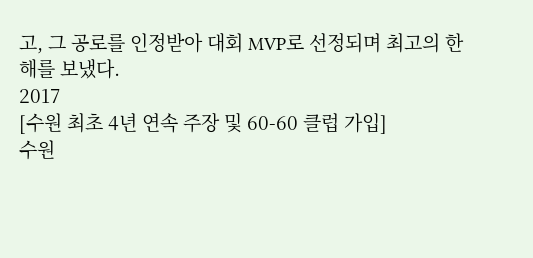고, 그 공로를 인정받아 대회 MVP로 선정되며 최고의 한 해를 보냈다.
2017
[수원 최초 4년 연속 주장 및 60-60 클럽 가입]
수원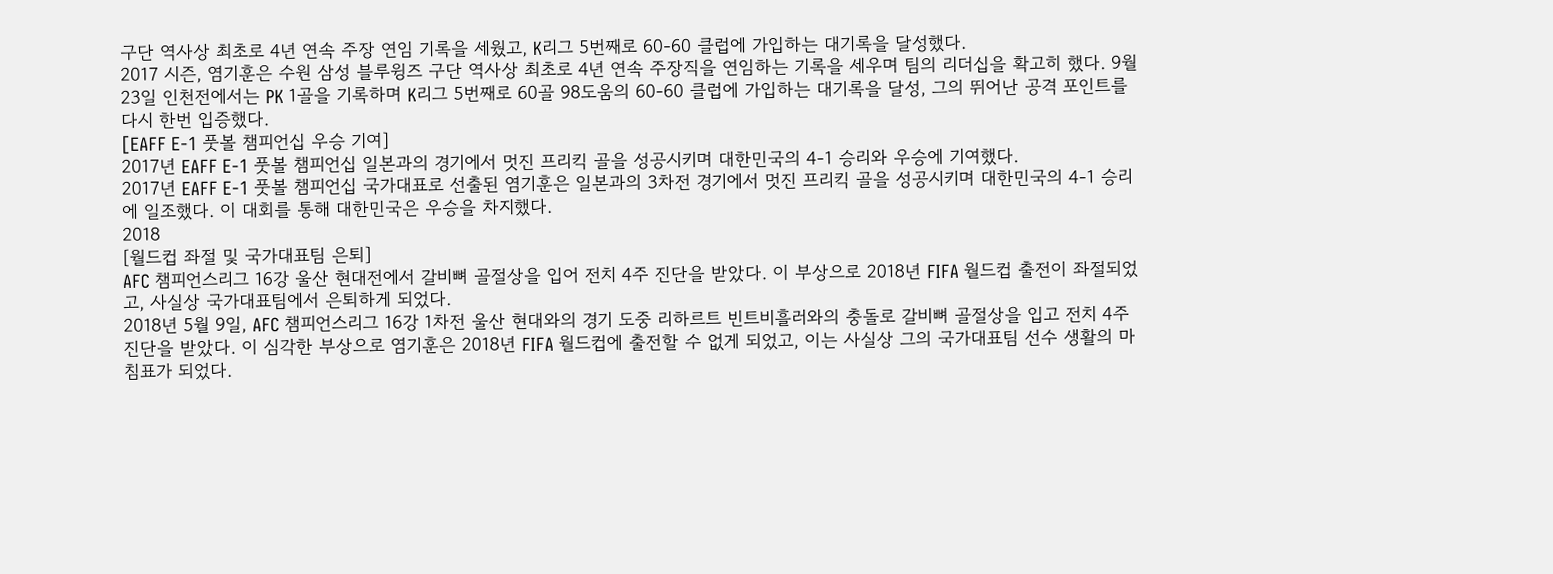구단 역사상 최초로 4년 연속 주장 연임 기록을 세웠고, K리그 5번째로 60-60 클럽에 가입하는 대기록을 달성했다.
2017 시즌, 염기훈은 수원 삼성 블루윙즈 구단 역사상 최초로 4년 연속 주장직을 연임하는 기록을 세우며 팀의 리더십을 확고히 했다. 9월 23일 인천전에서는 PK 1골을 기록하며 K리그 5번째로 60골 98도움의 60-60 클럽에 가입하는 대기록을 달성, 그의 뛰어난 공격 포인트를 다시 한번 입증했다.
[EAFF E-1 풋볼 챔피언십 우승 기여]
2017년 EAFF E-1 풋볼 챔피언십 일본과의 경기에서 멋진 프리킥 골을 성공시키며 대한민국의 4-1 승리와 우승에 기여했다.
2017년 EAFF E-1 풋볼 챔피언십 국가대표로 선출된 염기훈은 일본과의 3차전 경기에서 멋진 프리킥 골을 성공시키며 대한민국의 4-1 승리에 일조했다. 이 대회를 통해 대한민국은 우승을 차지했다.
2018
[월드컵 좌절 및 국가대표팀 은퇴]
AFC 챔피언스리그 16강 울산 현대전에서 갈비뼈 골절상을 입어 전치 4주 진단을 받았다. 이 부상으로 2018년 FIFA 월드컵 출전이 좌절되었고, 사실상 국가대표팀에서 은퇴하게 되었다.
2018년 5월 9일, AFC 챔피언스리그 16강 1차전 울산 현대와의 경기 도중 리하르트 빈트비흘러와의 충돌로 갈비뼈 골절상을 입고 전치 4주 진단을 받았다. 이 심각한 부상으로 염기훈은 2018년 FIFA 월드컵에 출전할 수 없게 되었고, 이는 사실상 그의 국가대표팀 선수 생활의 마침표가 되었다.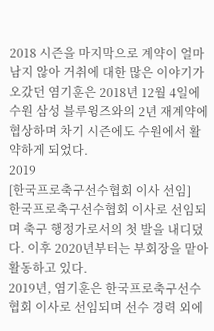2018 시즌을 마지막으로 계약이 얼마 남지 않아 거취에 대한 많은 이야기가 오갔던 염기훈은 2018년 12월 4일에 수원 삼성 블루윙즈와의 2년 재계약에 협상하며 차기 시즌에도 수원에서 활약하게 되었다.
2019
[한국프로축구선수협회 이사 선임]
한국프로축구선수협회 이사로 선임되며 축구 행정가로서의 첫 발을 내디뎠다. 이후 2020년부터는 부회장을 맡아 활동하고 있다.
2019년, 염기훈은 한국프로축구선수협회 이사로 선임되며 선수 경력 외에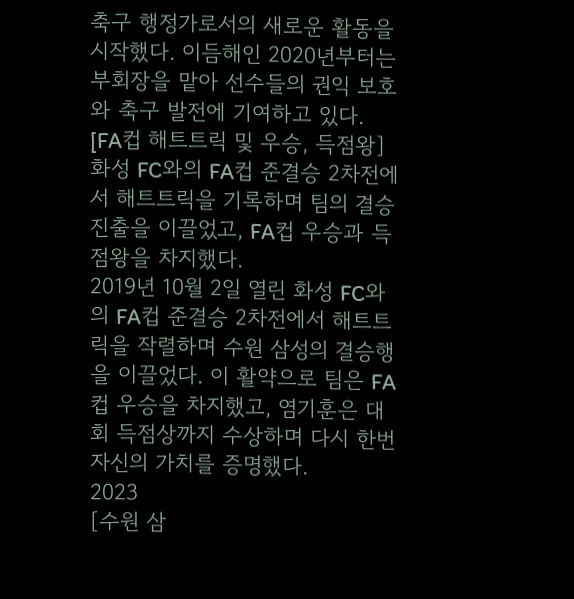축구 행정가로서의 새로운 활동을 시작했다. 이듬해인 2020년부터는 부회장을 맡아 선수들의 권익 보호와 축구 발전에 기여하고 있다.
[FA컵 해트트릭 및 우승, 득점왕]
화성 FC와의 FA컵 준결승 2차전에서 해트트릭을 기록하며 팀의 결승 진출을 이끌었고, FA컵 우승과 득점왕을 차지했다.
2019년 10월 2일 열린 화성 FC와의 FA컵 준결승 2차전에서 해트트릭을 작렬하며 수원 삼성의 결승행을 이끌었다. 이 활약으로 팀은 FA컵 우승을 차지했고, 염기훈은 대회 득점상까지 수상하며 다시 한번 자신의 가치를 증명했다.
2023
[수원 삼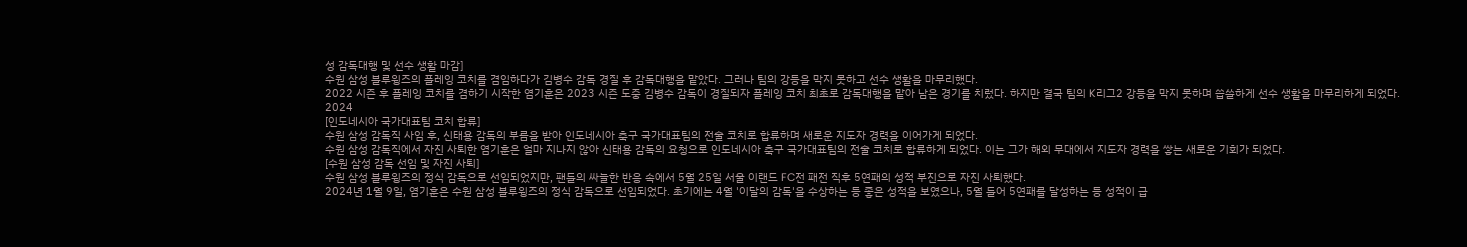성 감독대행 및 선수 생활 마감]
수원 삼성 블루윙즈의 플레잉 코치를 겸임하다가 김병수 감독 경질 후 감독대행을 맡았다. 그러나 팀의 강등을 막지 못하고 선수 생활을 마무리했다.
2022 시즌 후 플레잉 코치를 겸하기 시작한 염기훈은 2023 시즌 도중 김병수 감독이 경질되자 플레잉 코치 최초로 감독대행을 맡아 남은 경기를 치렀다. 하지만 결국 팀의 K리그2 강등을 막지 못하며 씁쓸하게 선수 생활을 마무리하게 되었다.
2024
[인도네시아 국가대표팀 코치 합류]
수원 삼성 감독직 사임 후, 신태용 감독의 부름을 받아 인도네시아 축구 국가대표팀의 전술 코치로 합류하며 새로운 지도자 경력을 이어가게 되었다.
수원 삼성 감독직에서 자진 사퇴한 염기훈은 얼마 지나지 않아 신태용 감독의 요청으로 인도네시아 축구 국가대표팀의 전술 코치로 합류하게 되었다. 이는 그가 해외 무대에서 지도자 경력을 쌓는 새로운 기회가 되었다.
[수원 삼성 감독 선임 및 자진 사퇴]
수원 삼성 블루윙즈의 정식 감독으로 선임되었지만, 팬들의 싸늘한 반응 속에서 5월 25일 서울 이랜드 FC전 패전 직후 5연패의 성적 부진으로 자진 사퇴했다.
2024년 1월 9일, 염기훈은 수원 삼성 블루윙즈의 정식 감독으로 선임되었다. 초기에는 4월 '이달의 감독'을 수상하는 등 좋은 성적을 보였으나, 5월 들어 5연패를 달성하는 등 성적이 급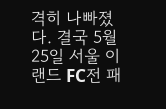격히 나빠졌다. 결국 5월 25일 서울 이랜드 FC전 패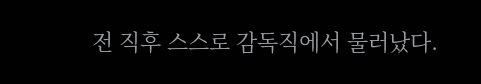전 직후 스스로 감독직에서 물러났다.